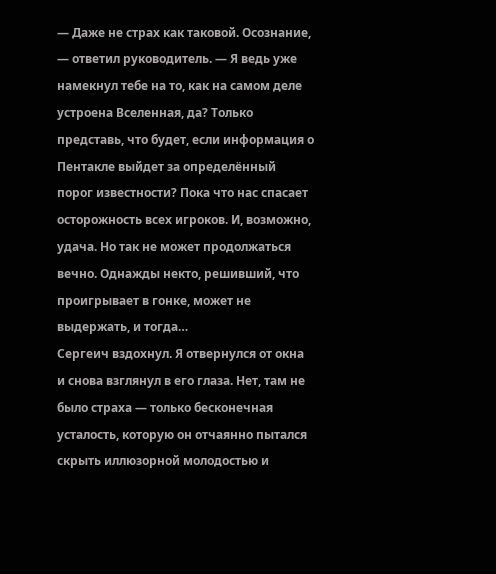— Даже не страх как таковой. Осознание, — ответил руководитель. — Я ведь уже намекнул тебе на то, как на самом деле устроена Вселенная, да? Только представь, что будет, если информация о Пентакле выйдет за определённый порог известности? Пока что нас спасает осторожность всех игроков. И, возможно, удача. Но так не может продолжаться вечно. Однажды некто, решивший, что проигрывает в гонке, может не выдержать, и тогда…
Сергеич вздохнул. Я отвернулся от окна и снова взглянул в его глаза. Нет, там не было страха — только бесконечная усталость, которую он отчаянно пытался скрыть иллюзорной молодостью и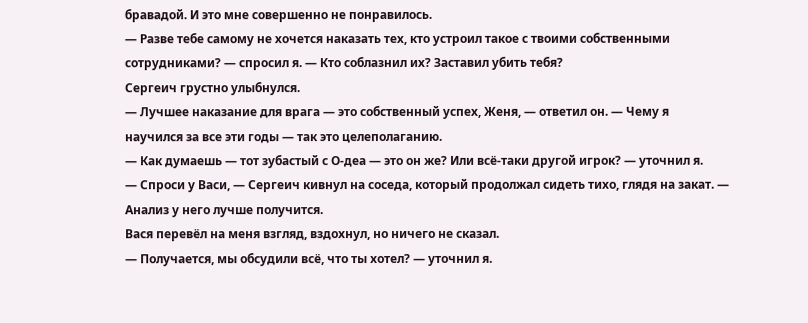бравадой. И это мне совершенно не понравилось.
— Разве тебе самому не хочется наказать тех, кто устроил такое с твоими собственными сотрудниками? — спросил я. — Кто соблазнил их? Заставил убить тебя?
Сергеич грустно улыбнулся.
— Лучшее наказание для врага — это собственный успех, Женя, — ответил он. — Чему я научился за все эти годы — так это целеполаганию.
— Как думаешь — тот зубастый с О-деа — это он же? Или всё-таки другой игрок? — уточнил я.
— Спроси у Васи, — Сергеич кивнул на соседа, который продолжал сидеть тихо, глядя на закат. — Анализ у него лучше получится.
Вася перевёл на меня взгляд, вздохнул, но ничего не сказал.
— Получается, мы обсудили всё, что ты хотел? — уточнил я.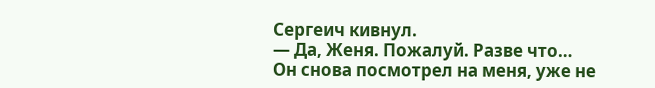Сергеич кивнул.
— Да, Женя. Пожалуй. Разве что…
Он снова посмотрел на меня, уже не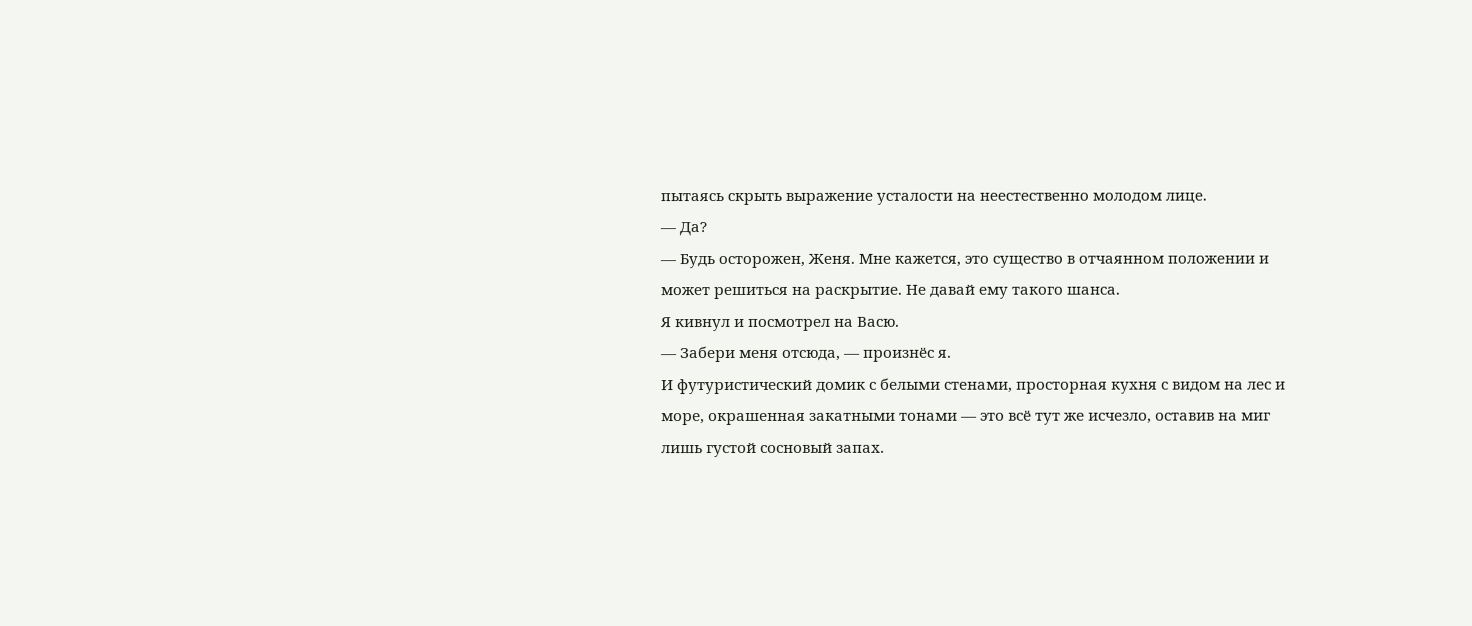пытаясь скрыть выражение усталости на неестественно молодом лице.
— Да?
— Будь осторожен, Женя. Мне кажется, это существо в отчаянном положении и может решиться на раскрытие. Не давай ему такого шанса.
Я кивнул и посмотрел на Васю.
— Забери меня отсюда, — произнёс я.
И футуристический домик с белыми стенами, просторная кухня с видом на лес и море, окрашенная закатными тонами — это всё тут же исчезло, оставив на миг лишь густой сосновый запах.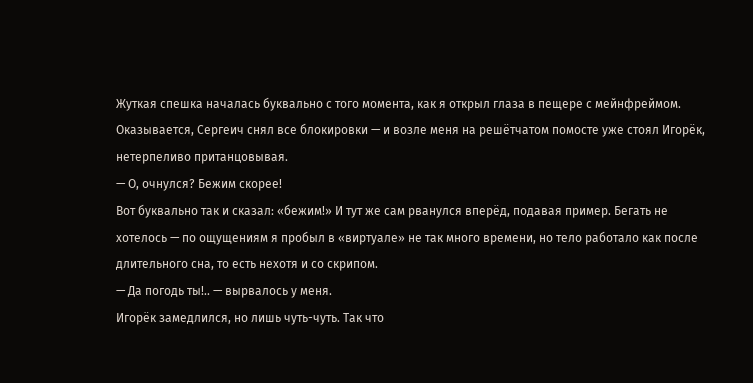Жуткая спешка началась буквально с того момента, как я открыл глаза в пещере с мейнфреймом. Оказывается, Сергеич снял все блокировки — и возле меня на решётчатом помосте уже стоял Игорёк, нетерпеливо пританцовывая.
— О, очнулся? Бежим скорее!
Вот буквально так и сказал: «бежим!» И тут же сам рванулся вперёд, подавая пример. Бегать не хотелось — по ощущениям я пробыл в «виртуале» не так много времени, но тело работало как после длительного сна, то есть нехотя и со скрипом.
— Да погодь ты!.. — вырвалось у меня.
Игорёк замедлился, но лишь чуть-чуть. Так что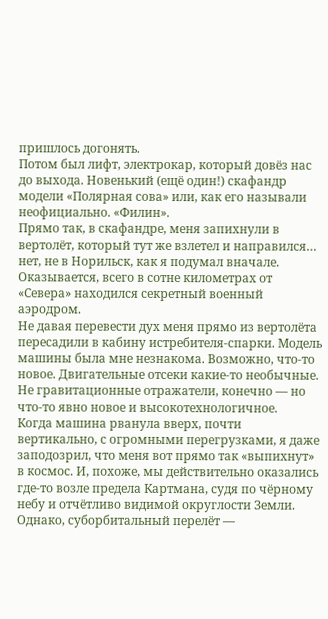пришлось догонять.
Потом был лифт, электрокар, который довёз нас до выхода. Новенький (ещё один!) скафандр модели «Полярная сова» или, как его называли неофициально. «Филин».
Прямо так, в скафандре, меня запихнули в вертолёт, который тут же взлетел и направился… нет, не в Норильск, как я подумал вначале. Оказывается, всего в сотне километрах от «Севера» находился секретный военный аэродром.
Не давая перевести дух меня прямо из вертолёта пересадили в кабину истребителя-спарки. Модель машины была мне незнакома. Возможно, что-то новое. Двигательные отсеки какие-то необычные. Не гравитационные отражатели, конечно — но что-то явно новое и высокотехнологичное.
Когда машина рванула вверх, почти вертикально, с огромными перегрузками, я даже заподозрил, что меня вот прямо так «выпихнут» в космос. И, похоже, мы действительно оказались где-то возле предела Картмана, судя по чёрному небу и отчётливо видимой округлости Земли. Однако, суборбитальный перелёт —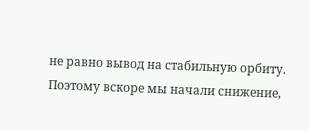не равно вывод на стабильную орбиту.
Поэтому вскоре мы начали снижение,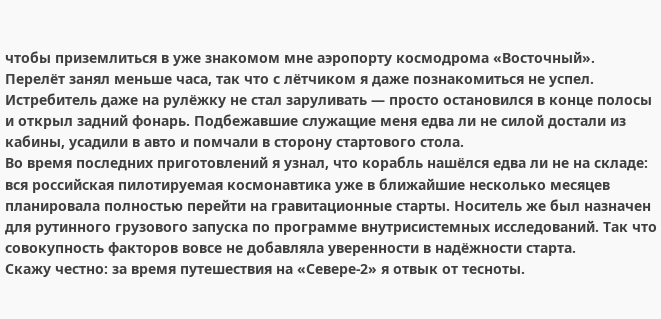чтобы приземлиться в уже знакомом мне аэропорту космодрома «Восточный». Перелёт занял меньше часа, так что с лётчиком я даже познакомиться не успел.
Истребитель даже на рулёжку не стал заруливать — просто остановился в конце полосы и открыл задний фонарь. Подбежавшие служащие меня едва ли не силой достали из кабины, усадили в авто и помчали в сторону стартового стола.
Во время последних приготовлений я узнал, что корабль нашёлся едва ли не на складе: вся российская пилотируемая космонавтика уже в ближайшие несколько месяцев планировала полностью перейти на гравитационные старты. Носитель же был назначен для рутинного грузового запуска по программе внутрисистемных исследований. Так что совокупность факторов вовсе не добавляла уверенности в надёжности старта.
Скажу честно: за время путешествия на «Севере-2» я отвык от тесноты.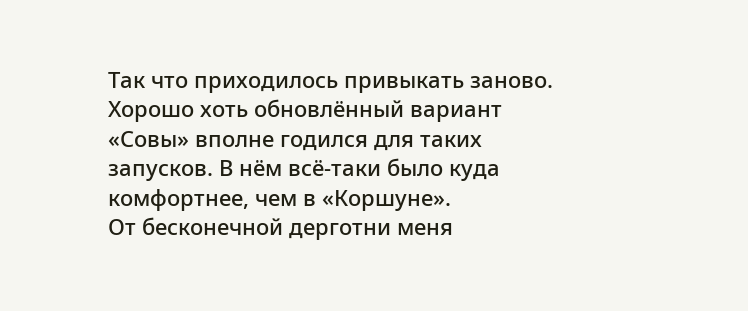Так что приходилось привыкать заново. Хорошо хоть обновлённый вариант «Совы» вполне годился для таких запусков. В нём всё-таки было куда комфортнее, чем в «Коршуне».
От бесконечной дерготни меня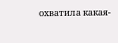охватила какая-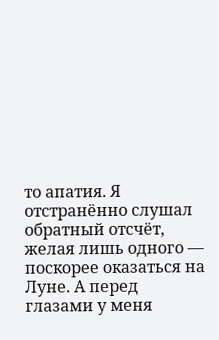то апатия. Я отстранённо слушал обратный отсчёт, желая лишь одного — поскорее оказаться на Луне. А перед глазами у меня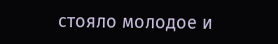стояло молодое и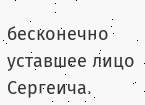бесконечно уставшее лицо Сергеича.